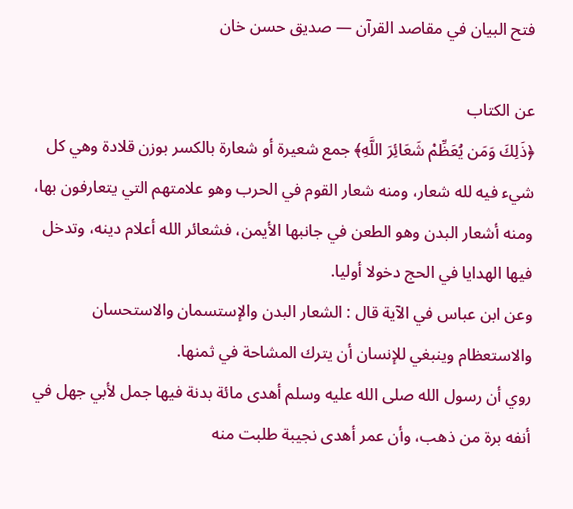فتح البيان في مقاصد القرآن — صديق حسن خان

عن الكتاب
﴿ذَلِكَ وَمَن يُعَظِّمْ شَعَائِرَ اللَّهِ﴾ جمع شعيرة أو شعارة بالكسر بوزن قلادة وهي كل شيء فيه لله شعار، ومنه شعار القوم في الحرب وهو علامتهم التي يتعارفون بها، ومنه أشعار البدن وهو الطعن في جانبها الأيمن، فشعائر الله أعلام دينه، وتدخل فيها الهدايا في الحج دخولا أوليا.
وعن ابن عباس في الآية قال : الشعار البدن والإستسمان والاستحسان والاستعظام وينبغي للإنسان أن يترك المشاحة في ثمنها.
روي أن رسول الله صلى الله عليه وسلم أهدى مائة بدنة فيها جمل لأبي جهل في أنفه برة من ذهب، وأن عمر أهدى نجيبة طلبت منه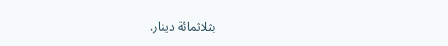بثلاثمائة دينار.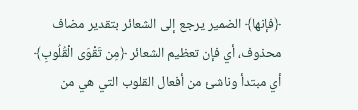﴿فإنها﴾ الضمير يرجع إلى الشعائر بتقدير مضاف محذوف، أي فإن تعظيم الشعائر ﴿مِن تَقْوَى الْقُلُوبِ﴾ أي مبتدأ وناشئ من أفعال القلوب التي هي من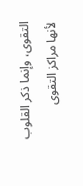التقوى، وإنما ذكر القلوب لأنها مراكز التقوى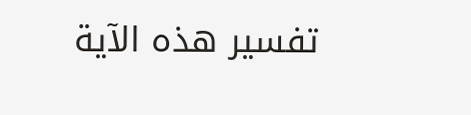تفسير هذه الآية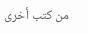من كتب أخرى